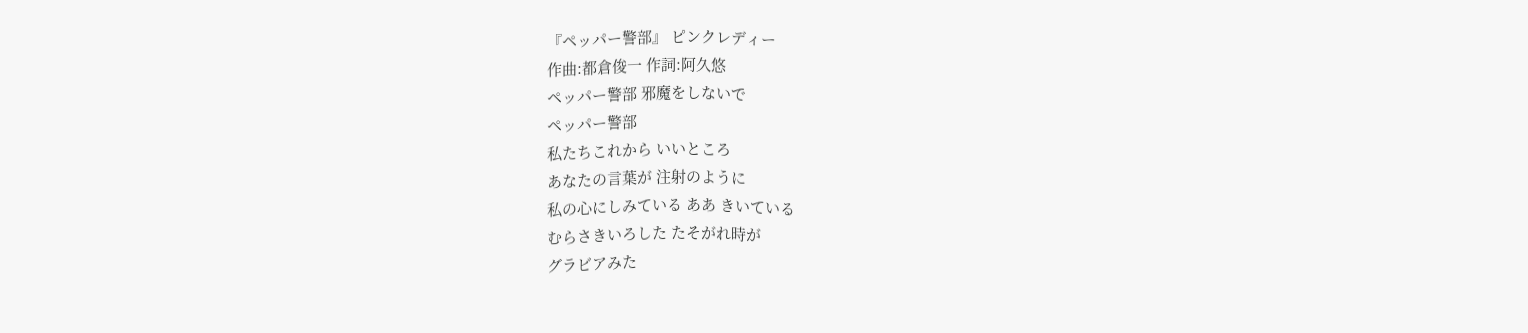『ペッパー警部』 ピンクレディー
作曲:都倉俊一 作詞:阿久悠
ペッパー警部 邪魔をしないで
ペッパー警部
私たちこれから いいところ
あなたの言葉が 注射のように
私の心にしみている ああ きいている
むらさきいろした たそがれ時が
グラビアみた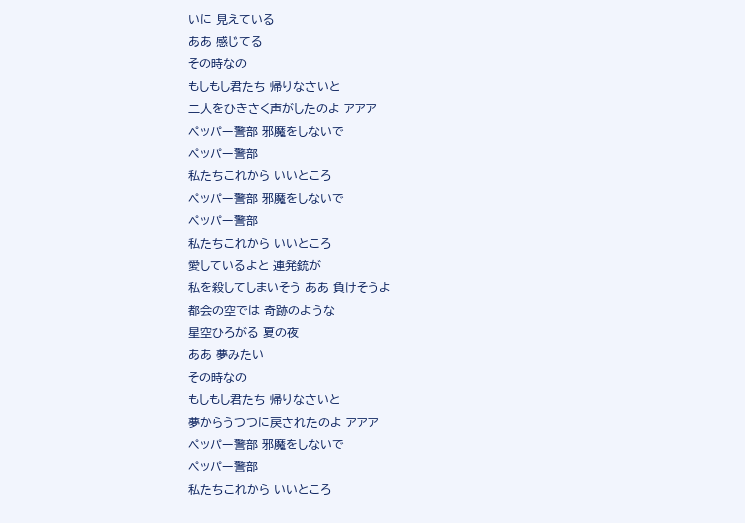いに 見えている
ああ 感じてる
その時なの
もしもし君たち 帰りなさいと
二人をひきさく声がしたのよ アアア
ペッパー警部 邪魔をしないで
ペッパー警部
私たちこれから いいところ
ペッパー警部 邪魔をしないで
ペッパー警部
私たちこれから いいところ
愛しているよと 連発銃が
私を殺してしまいそう ああ 負けそうよ
都会の空では 奇跡のような
星空ひろがる 夏の夜
ああ 夢みたい
その時なの
もしもし君たち 帰りなさいと
夢からうつつに戻されたのよ アアア
ペッパー警部 邪魔をしないで
ペッパー警部
私たちこれから いいところ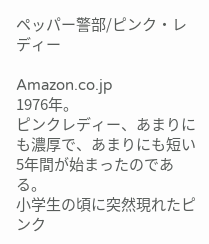ペッパー警部/ピンク・レディー

Amazon.co.jp
1976年。
ピンクレディー、あまりにも濃厚で、あまりにも短い5年間が始まったのである。
小学生の頃に突然現れたピンク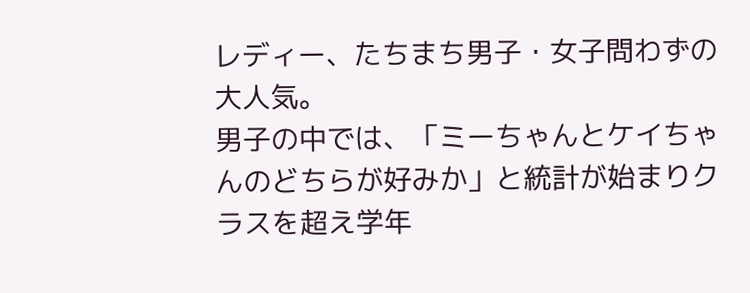レディー、たちまち男子・女子問わずの大人気。
男子の中では、「ミーちゃんとケイちゃんのどちらが好みか」と統計が始まりクラスを超え学年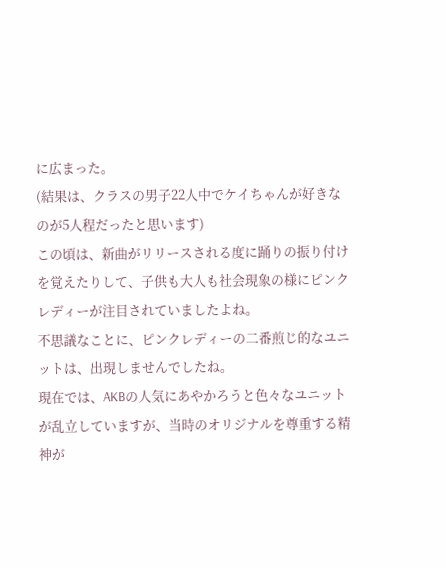に広まった。
(結果は、クラスの男子22人中でケイちゃんが好きなのが5人程だったと思います)
この頃は、新曲がリリースされる度に踊りの振り付けを覚えたりして、子供も大人も社会現象の様にピンクレディーが注目されていましたよね。
不思議なことに、ピンクレディーの二番煎じ的なユニットは、出現しませんでしたね。
現在では、AKBの人気にあやかろうと色々なユニットが乱立していますが、当時のオリジナルを尊重する精神が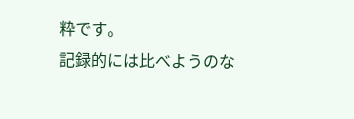粋です。
記録的には比べようのな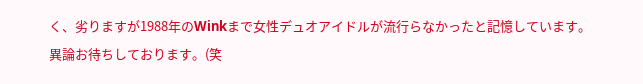く、劣りますが1988年のWinkまで女性デュオアイドルが流行らなかったと記憶しています。
異論お待ちしております。(笑